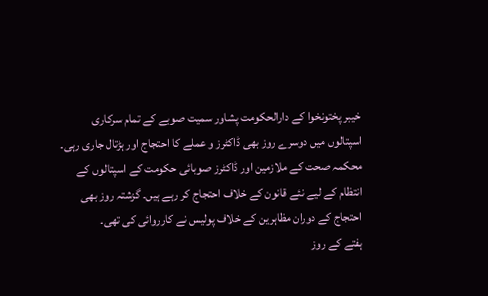خیبر پختونخوا کے دارالحکومت پشاور سمیت صوبے کے تمام سرکاری اسپتالوں میں دوسرے روز بھی ڈاکٹرز و عملے کا احتجاج اور ہڑتال جاری رہی۔
محکمہ صحت کے ملازمین اور ڈاکٹرز صوبائی حکومت کے اسپتالوں کے انتظام کے لیے نئے قانون کے خلاف احتجاج کر رہے ہیں۔ گزشتہ روز بھی احتجاج کے دوران مظاہرین کے خلاف پولیس نے کارروائی کی تھی۔
ہفتے کے روز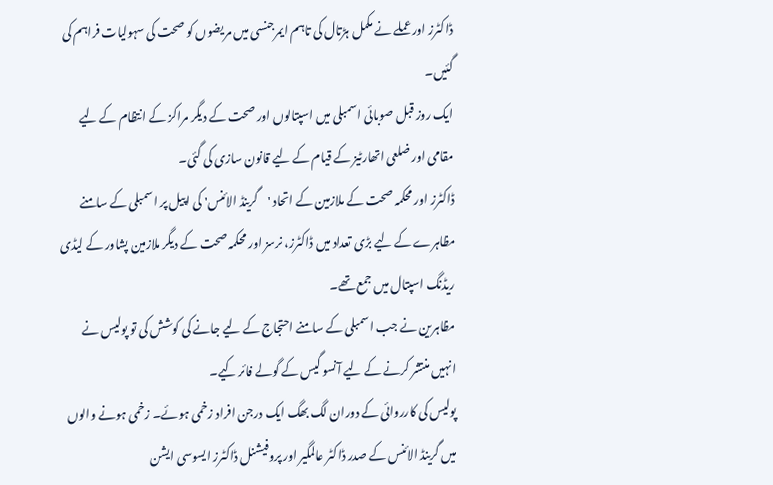ڈاکٹرز اور عملے نے مکمل ہڑتال کی تاہم ایمرجنسی میں مریضوں کو صحت کی سہولیات فراہم کی گئیں۔
ایک روز قبل صوبائی اسمبلی میں اسپتالوں اور صحت کے دیگر مراکز کے انتظام کے لیے مقامی اور ضلعی اتھارٹیز کے قیام کے لیے قانون سازی کی گئی۔
ڈاکٹرز اور محکمہ صحت کے ملازمین کے اتحاد 'گرینڈ الائنس' کی اپیل پر اسمبلی کے سامنے مظاہرے کے لیے بڑی تعداد میں ڈاکٹرز، نرسز اور محکمہ صحت کے دیگر ملازمین پشاور کے لیڈی ریڈنگ اسپتال میں جمع تھے۔
مظاہرین نے جب اسمبلی کے سامنے احتجاج کے لیے جانے کی کوشش کی تو پولیس نے انہیں منتشر کرنے کے لیے آنسو گیس کے گولے فائر کیے۔
پولیس کی کارروائی کے دوران لگ بھگ ایک درجن افراد زخمی ہوئے۔ زخمی ہونے والوں میں گرینڈ الائنس کے صدر ڈاکٹر عالمگیر اور پروفیشنل ڈاکٹرز ایسوسی ایشن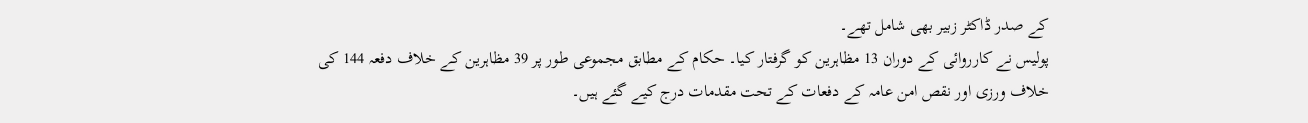کے صدر ڈاکٹر زبیر بھی شامل تھے۔
پولیس نے کارروائی کے دوران 13 مظاہرین کو گرفتار کیا۔ حکام کے مطابق مجموعی طور پر 39 مظاہرین کے خلاف دفعہ 144 کی خلاف ورزی اور نقص امن عامہ کے دفعات کے تحت مقدمات درج کیے گئے ہیں۔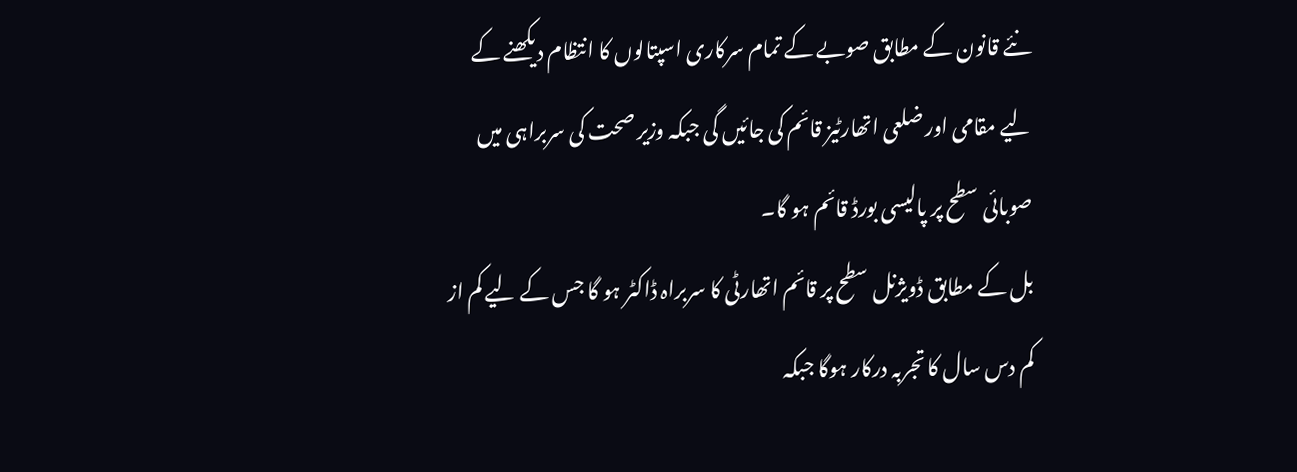نئے قانون کے مطابق صوبے کے تمام سرکاری اسپتالوں کا انتظام دیکھنے کے لیے مقامی اور ضلعی اتھارٹیز قائم کی جائیں گی جبکہ وزیر صحت کی سربراہی میں صوبائی سطح پر پالیسی بورڈ قائم ہو گا۔
بل کے مطابق ڈویژنل سطح پر قائم اتھارٹی کا سربراہ ڈاکٹر ہو گا جس کے لیے کم از کم دس سال کا تجربہ درکار ہوگا جبکہ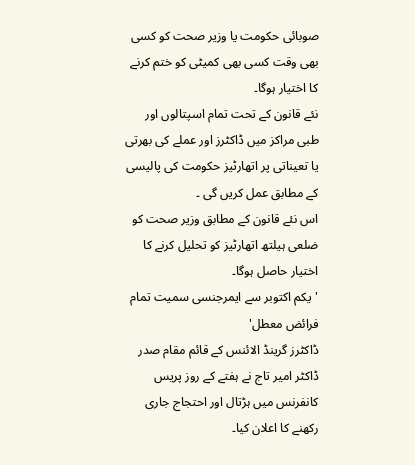صوبائی حکومت یا وزیر صحت کو کسی بھی وقت کسی بھی کمیٹی کو ختم کرنے کا اختیار ہوگا۔
نئے قانون کے تحت تمام اسپتالوں اور طبی مراکز میں ڈاکٹرز اور عملے کی بھرتی یا تعیناتی پر اتھارٹیز حکومت کی پالیسی کے مطابق عمل کریں گی ۔
اس نئے قانون کے مطابق وزیر صحت کو ضلعی ہیلتھ اتھارٹیز کو تحلیل کرنے کا اختیار حاصل ہوگا۔
'یکم اکتوبر سے ایمرجنسی سمیت تمام فرائض معطل'
ڈاکٹرز گرینڈ الائنس کے قائم مقام صدر ڈاکٹر امیر تاج نے ہفتے کے روز پریس کانفرنس میں ہڑتال اور احتجاج جاری رکھنے کا اعلان کیا۔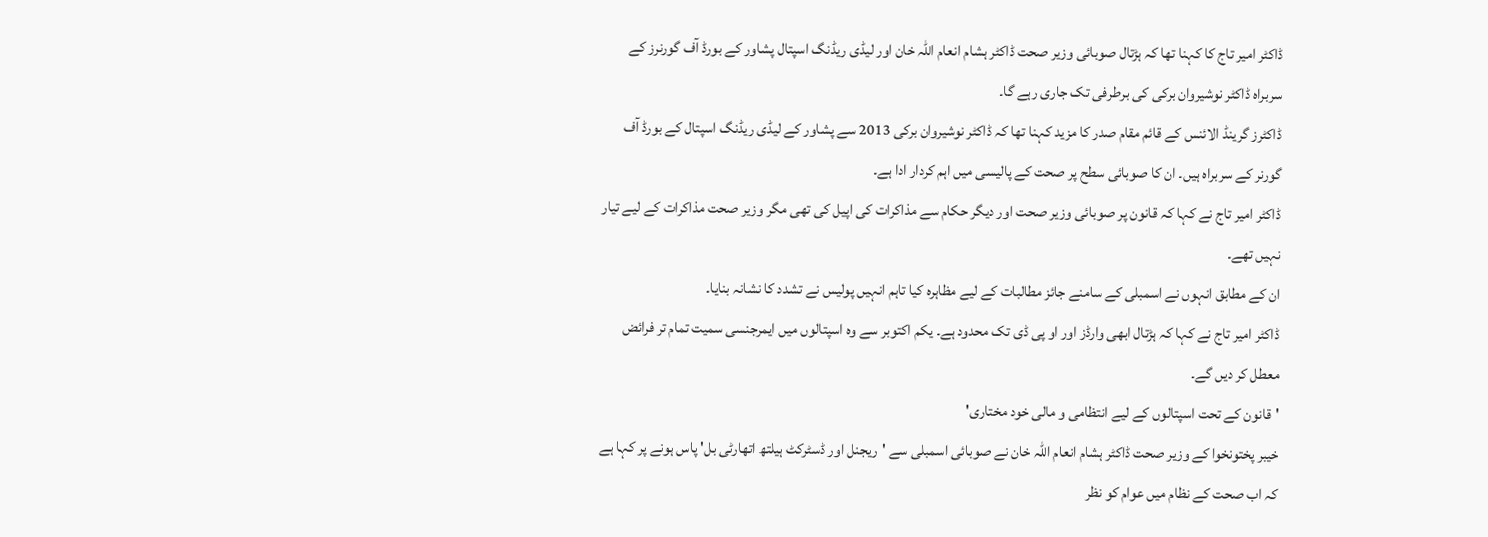ڈاکٹر امیر تاج کا کہنا تھا کہ ہڑتال صوبائی وزیر صحت ڈاکٹر ہشام انعام اللہ خان اور لیڈی ریڈنگ اسپتال پشاور کے بورڈ آف گورنرز کے سربراہ ڈاکٹر نوشیروان برکی کی برطرفی تک جاری رہے گا۔
ڈاکٹرز گرینڈ الائنس کے قائم مقام صدر کا مزید کہنا تھا کہ ڈاکٹر نوشیروان برکی 2013 سے پشاور کے لیڈی ریڈنگ اسپتال کے بورڈ آف گورنر کے سربراہ ہیں۔ ان کا صوبائی سطح پر صحت کے پالیسی میں اہم کردار ادا ہے۔
ڈاکٹر امیر تاج نے کہا کہ قانون پر صوبائی وزیر صحت اور دیگر حکام سے مذاکرات کی اپیل کی تھی مگر وزیر صحت مذاکرات کے لیے تیار نہیں تھے۔
ان کے مطابق انہوں نے اسمبلی کے سامنے جائز مطالبات کے لیے مظاہرہ کیا تاہم انہیں پولیس نے تشدد کا نشانہ بنایا۔
ڈاکٹر امیر تاج نے کہا کہ ہڑتال ابھی وارڈز اور او پی ڈی تک محدود ہے۔ یکم اکتوبر سے وہ اسپتالوں میں ایمرجنسی سمیت تمام تر فرائض معطل کر دیں گے۔
'قانون کے تحت اسپتالوں کے لیے انتظامی و مالی خود مختاری'
خیبر پختونخوا کے وزیر صحت ڈاکٹر ہشام انعام اللہ خان نے صوبائی اسمبلی سے 'ریجنل اور ڈسٹرکٹ ہیلتھ اتھارٹی بل' پاس ہونے پر کہا ہے کہ اب صحت کے نظام میں عوام کو نظر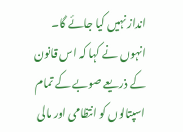انداز نہیں کیا جائے گا۔
انہوں نے کہا کہ اس قانون کے ذریعے صوبے کے تمام اسپتالوں کو انتظامی اور مالی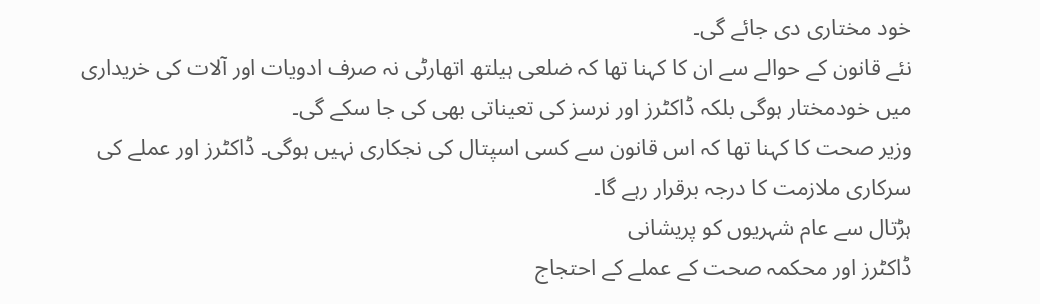خود مختاری دی جائے گی۔
نئے قانون کے حوالے سے ان کا کہنا تھا کہ ضلعی ہیلتھ اتھارٹی نہ صرف ادویات اور آلات کی خریداری میں خودمختار ہوگی بلکہ ڈاکٹرز اور نرسز کی تعیناتی بھی کی جا سکے گی۔
وزیر صحت کا کہنا تھا کہ اس قانون سے کسی اسپتال کی نجکاری نہیں ہوگی۔ ڈاکٹرز اور عملے کی سرکاری ملازمت کا درجہ برقرار رہے گا۔
ہڑتال سے عام شہریوں کو پریشانی
ڈاکٹرز اور محکمہ صحت کے عملے کے احتجاج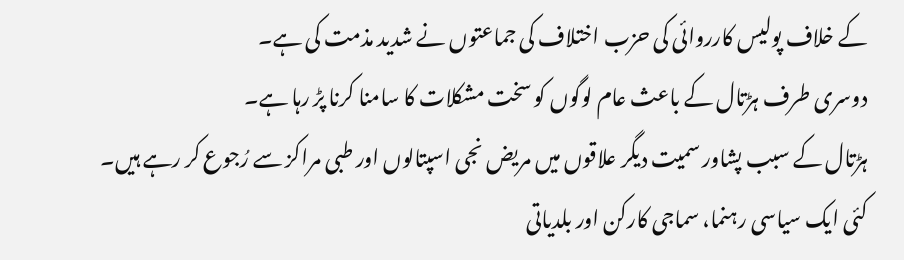کے خلاف پولیس کارروائی کی حزب اختلاف کی جماعتوں نے شدید مذمت کی ہے۔
دوسری طرف ہڑتال کے باعث عام لوگوں کو سخت مشکلات کا سامنا کرنا پڑ رہا ہے۔
ہڑتال کے سبب پشاور سمیت دیگر علاقوں میں مریض نجی اسپتالوں اور طبی مراکز سے رُجوع کر رہے ہیں۔
کئی ایک سیاسی رہنما، سماجی کارکن اور بلدیاتی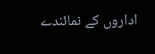اداروں کے نمائندے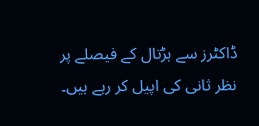ڈاکٹرز سے ہڑتال کے فیصلے پر نظر ثانی کی اپیل کر رہے ہیں۔